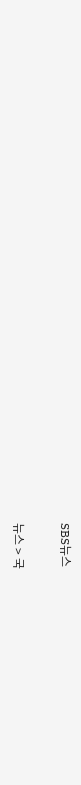SBS뉴스

뉴스 > 국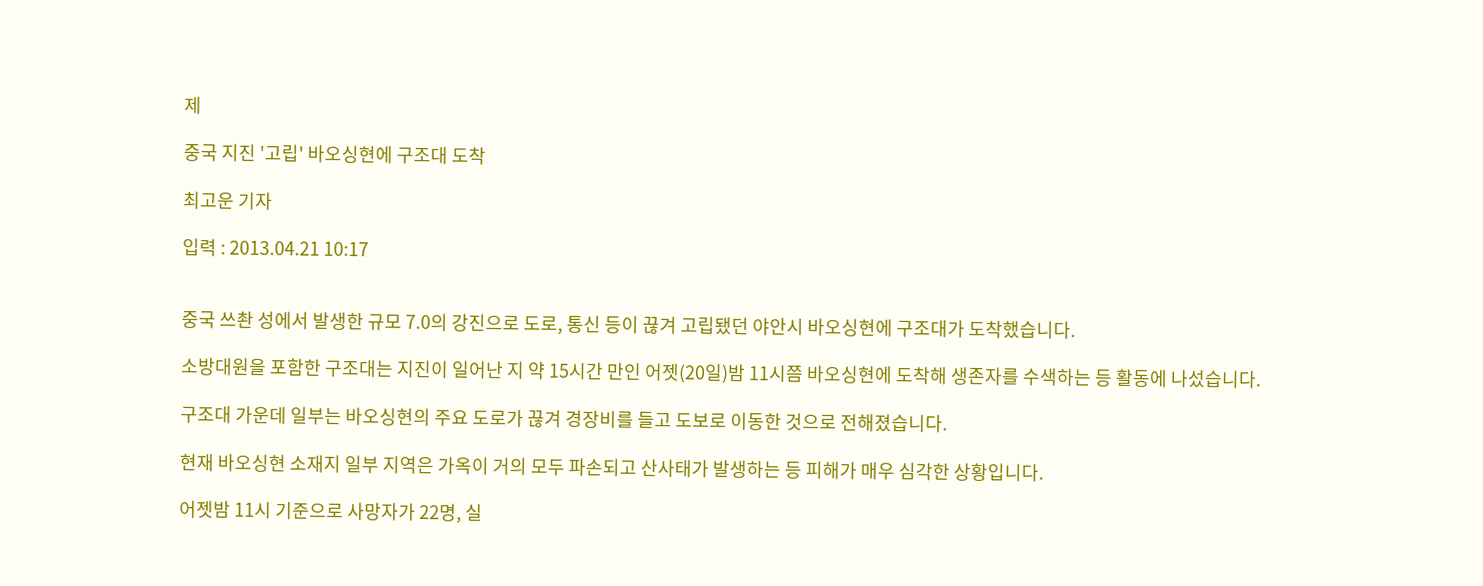제

중국 지진 '고립' 바오싱현에 구조대 도착

최고운 기자

입력 : 2013.04.21 10:17


중국 쓰촨 성에서 발생한 규모 7.0의 강진으로 도로, 통신 등이 끊겨 고립됐던 야안시 바오싱현에 구조대가 도착했습니다.

소방대원을 포함한 구조대는 지진이 일어난 지 약 15시간 만인 어젯(20일)밤 11시쯤 바오싱현에 도착해 생존자를 수색하는 등 활동에 나섰습니다.

구조대 가운데 일부는 바오싱현의 주요 도로가 끊겨 경장비를 들고 도보로 이동한 것으로 전해졌습니다.

현재 바오싱현 소재지 일부 지역은 가옥이 거의 모두 파손되고 산사태가 발생하는 등 피해가 매우 심각한 상황입니다.

어젯밤 11시 기준으로 사망자가 22명, 실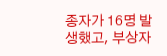종자가 16명 발생했고, 부상자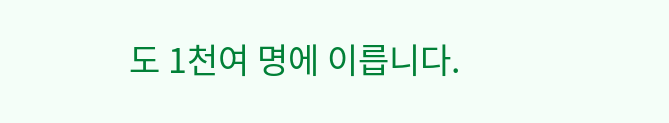도 1천여 명에 이릅니다.